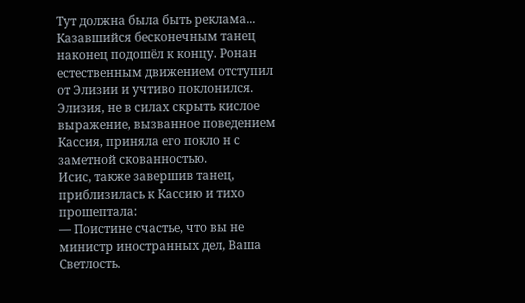Тут должна была быть реклама...
Казавшийся бесконечным танец наконец подошёл к концу. Ронан естественным движением отступил от Элизии и учтиво поклонился. Элизия, не в силах скрыть кислое выражение, вызванное поведением Кассия, приняла его покло н с заметной скованностью.
Исис, также завершив танец, приблизилась к Кассию и тихо прошептала:
— Поистине счастье, что вы не министр иностранных дел, Ваша Светлость.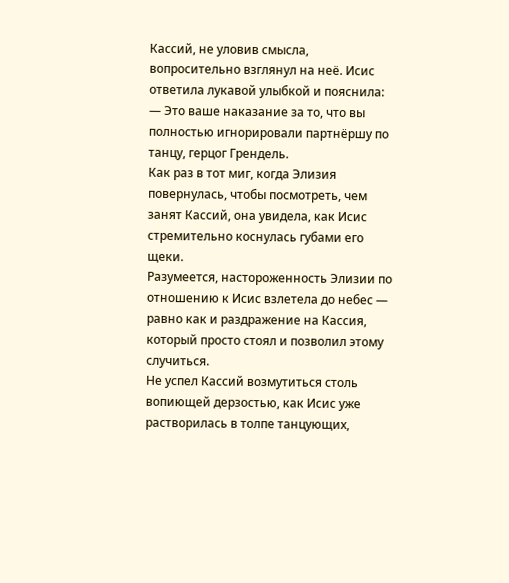Кассий, не уловив смысла, вопросительно взглянул на неё. Исис ответила лукавой улыбкой и пояснила:
— Это ваше наказание за то, что вы полностью игнорировали партнёршу по танцу, герцог Грендель.
Как раз в тот миг, когда Элизия повернулась, чтобы посмотреть, чем занят Кассий, она увидела, как Исис стремительно коснулась губами его щеки.
Разумеется, настороженность Элизии по отношению к Исис взлетела до небес — равно как и раздражение на Кассия, который просто стоял и позволил этому случиться.
Не успел Кассий возмутиться столь вопиющей дерзостью, как Исис уже растворилась в толпе танцующих,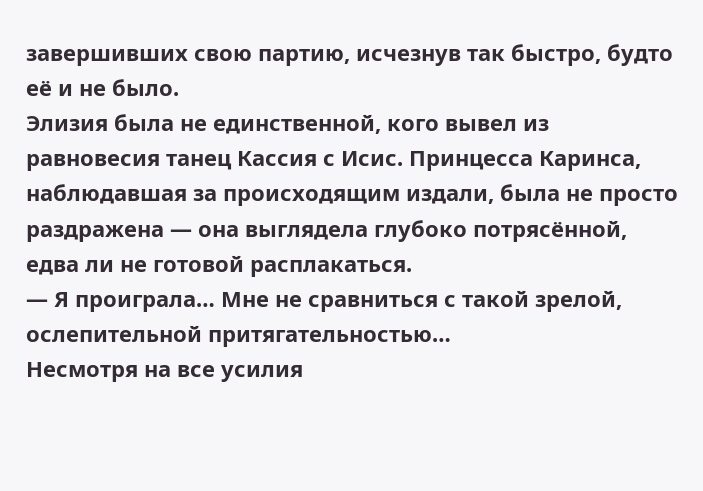завершивших свою партию, исчезнув так быстро, будто её и не было.
Элизия была не единственной, кого вывел из равновесия танец Кассия с Исис. Принцесса Каринса, наблюдавшая за происходящим издали, была не просто раздражена — она выглядела глубоко потрясённой, едва ли не готовой расплакаться.
— Я проиграла… Мне не сравниться с такой зрелой, ослепительной притягательностью…
Несмотря на все усилия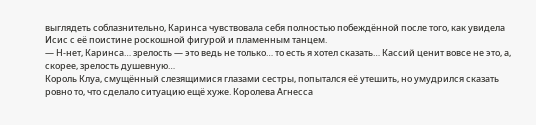выглядеть соблазнительно, Каринса чувствовала себя полностью побеждённой после того, как увидела Исис с её поистине роскошной фигурой и пламенным танцем.
— Н-нет, Каринса… зрелость — это ведь не только… то есть я хотел сказать… Кассий ценит вовсе не это, а, скорее, зрелость душевную…
Король Клуа, смущённый слезящимися глазами сестры, попытался её утешить, но умудрился сказать ровно то, что сделало ситуацию ещё хуже. Королева Агнесса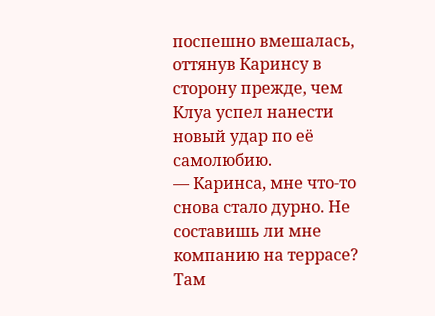поспешно вмешалась, оттянув Каринсу в сторону прежде, чем Клуа успел нанести новый удар по её самолюбию.
— Каринса, мне что-то снова стало дурно. Не составишь ли мне компанию на террасе? Там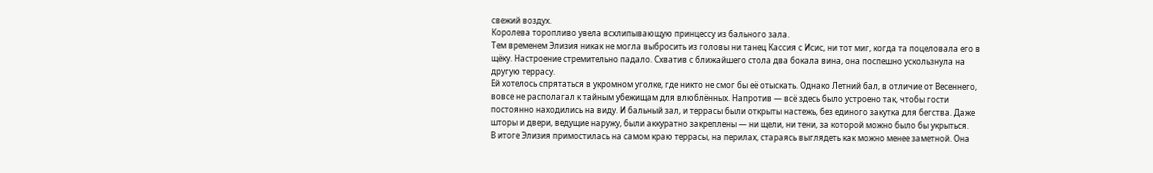свежий воздух.
Королева торопливо увела всхлипывающую принцессу из бального зала.
Тем временем Элизия никак не могла выбросить из головы ни танец Кассия с Исис, ни тот миг, когда та поцеловала его в щёку. Настроение стремительно падало. Схватив с ближайшего стола два бокала вина, она поспешно ускользнула на другую террасу.
Ей хотелось спрятаться в укромном уголке, где никто не смог бы её отыскать. Однако Летний бал, в отличие от Весеннего, вовсе не располагал к тайным убежищам для влюблённых. Напротив — всё здесь было устроено так, чтобы гости постоянно находились на виду. И бальный зал, и террасы были открыты настежь, без единого закутка для бегства. Даже шторы и двери, ведущие наружу, были аккуратно закреплены — ни щели, ни тени, за которой можно было бы укрыться.
В итоге Элизия примостилась на самом краю террасы, на перилах, стараясь выглядеть как можно менее заметной. Она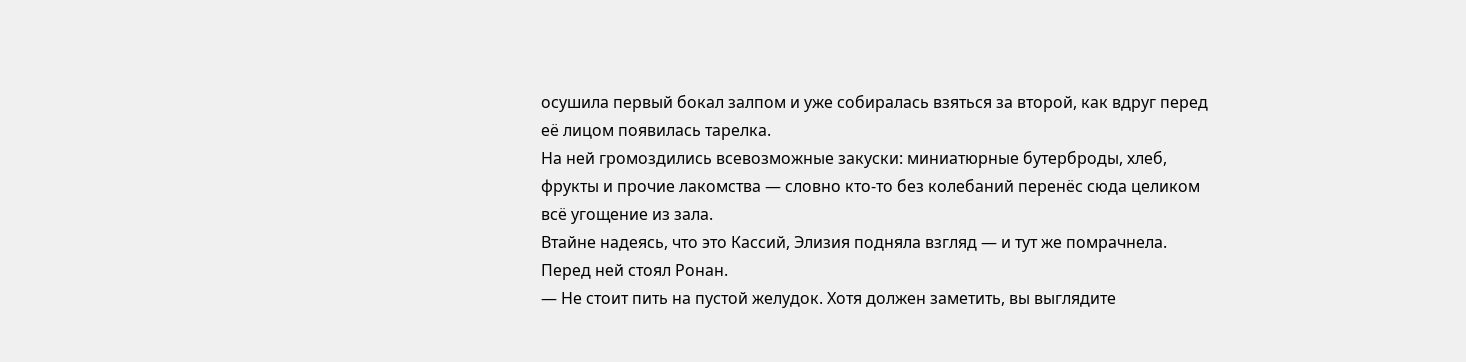осушила первый бокал залпом и уже собиралась взяться за второй, как вдруг перед её лицом появилась тарелка.
На ней громоздились всевозможные закуски: миниатюрные бутерброды, хлеб, фрукты и прочие лакомства — словно кто-то без колебаний перенёс сюда целиком всё угощение из зала.
Втайне надеясь, что это Кассий, Элизия подняла взгляд — и тут же помрачнела. Перед ней стоял Ронан.
— Не стоит пить на пустой желудок. Хотя должен заметить, вы выглядите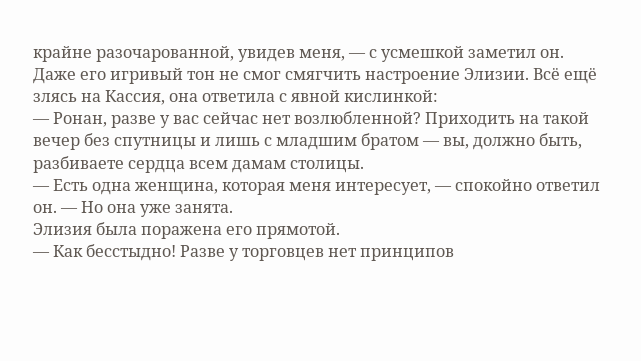крайне разочарованной, увидев меня, — с усмешкой заметил он.
Даже его игривый тон не смог смягчить настроение Элизии. Всё ещё злясь на Кассия, она ответила с явной кислинкой:
— Ронан, разве у вас сейчас нет возлюбленной? Приходить на такой вечер без спутницы и лишь с младшим братом — вы, должно быть, разбиваете сердца всем дамам столицы.
— Есть одна женщина, которая меня интересует, — спокойно ответил он. — Но она уже занята.
Элизия была поражена его прямотой.
— Как бесстыдно! Разве у торговцев нет принципов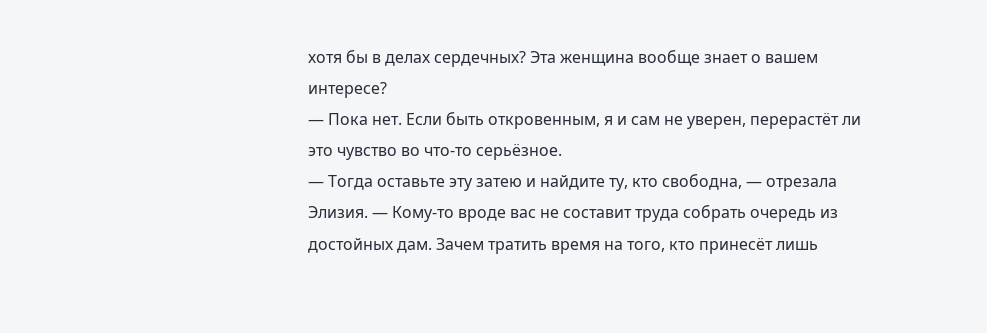хотя бы в делах сердечных? Эта женщина вообще знает о вашем интересе?
— Пока нет. Если быть откровенным, я и сам не уверен, перерастёт ли это чувство во что-то серьёзное.
— Тогда оставьте эту затею и найдите ту, кто свободна, — отрезала Элизия. — Кому-то вроде вас не составит труда собрать очередь из достойных дам. Зачем тратить время на того, кто принесёт лишь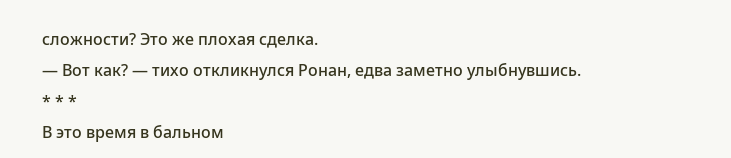сложности? Это же плохая сделка.
— Вот как? — тихо откликнулся Ронан, едва заметно улыбнувшись.
* * *
В это время в бальном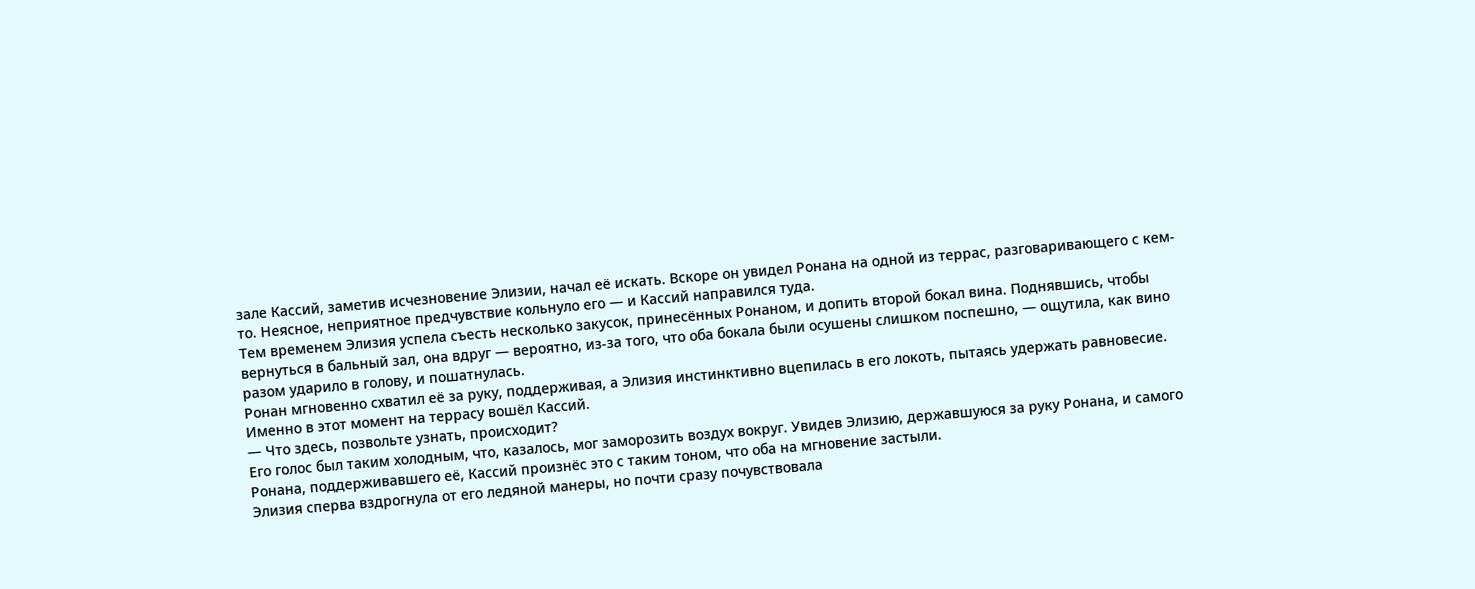зале Кассий, заметив исчезновение Элизии, начал её искать. Вскоре он увидел Ронана на одной из террас, разговаривающего с кем-то. Неясное, неприятное предчувствие кольнуло его — и Кассий направился туда.
Тем временем Элизия успела съесть несколько закусок, принесённых Ронаном, и допить второй бокал вина. Поднявшись, чтобы вернуться в бальный зал, она вдруг — вероятно, из-за того, что оба бокала были осушены слишком поспешно, — ощутила, как вино разом ударило в голову, и пошатнулась.
Ронан мгновенно схватил её за руку, поддерживая, а Элизия инстинктивно вцепилась в его локоть, пытаясь удержать равновесие.
Именно в этот момент на террасу вошёл Кассий.
— Что здесь, позвольте узнать, происходит?
Его голос был таким холодным, что, казалось, мог заморозить воздух вокруг. Увидев Элизию, державшуюся за руку Ронана, и самого Ронана, поддерживавшего её, Кассий произнёс это с таким тоном, что оба на мгновение застыли.
Элизия сперва вздрогнула от его ледяной манеры, но почти сразу почувствовала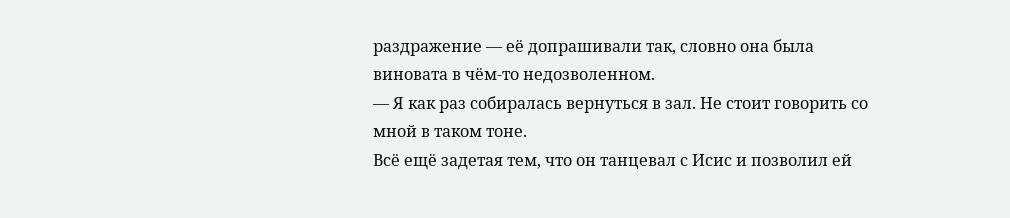раздражение — её допрашивали так, словно она была виновата в чём-то недозволенном.
— Я как раз собиралась вернуться в зал. Не стоит говорить со мной в таком тоне.
Всё ещё задетая тем, что он танцевал с Исис и позволил ей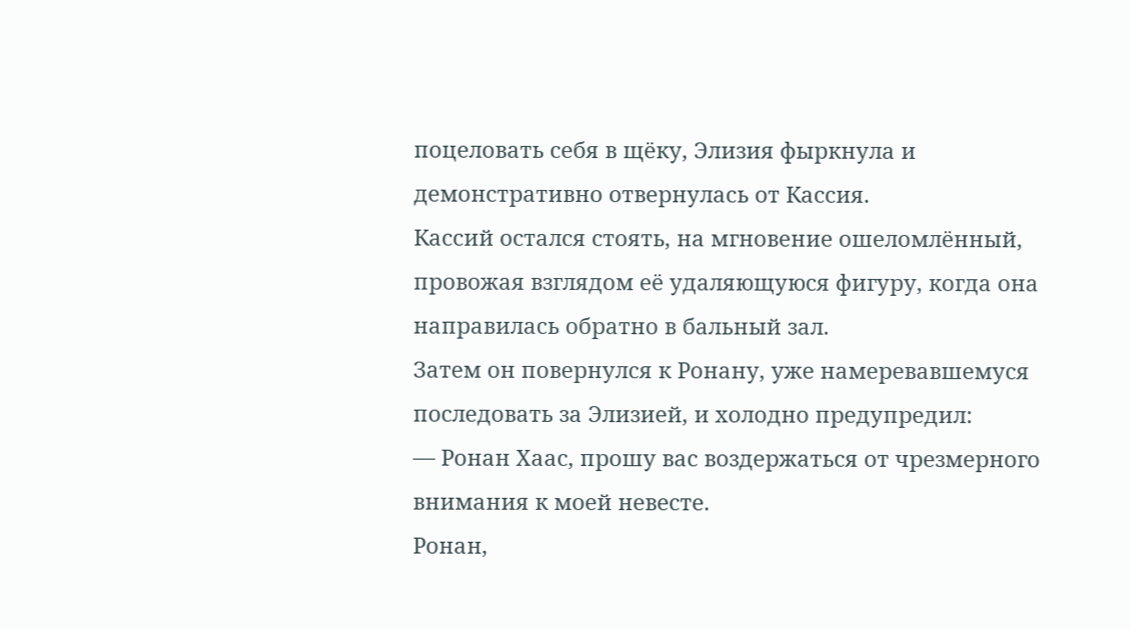поцеловать себя в щёку, Элизия фыркнула и демонстративно отвернулась от Кассия.
Кассий остался стоять, на мгновение ошеломлённый, провожая взглядом её удаляющуюся фигуру, когда она направилась обратно в бальный зал.
Затем он повернулся к Ронану, уже намеревавшемуся последовать за Элизией, и холодно предупредил:
— Ронан Хаас, прошу вас воздержаться от чрезмерного внимания к моей невесте.
Ронан,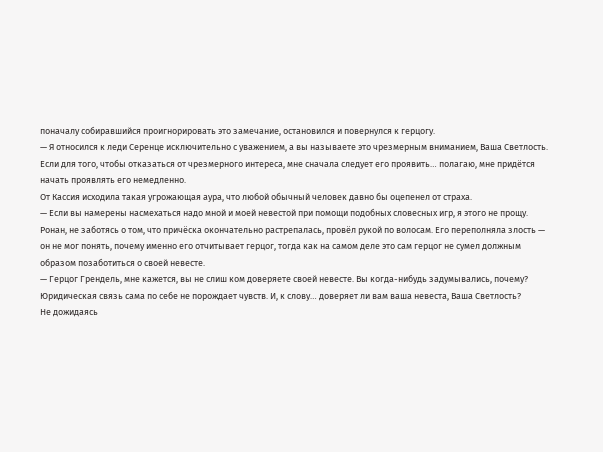поначалу собиравшийся проигнорировать это замечание, остановился и повернулся к герцогу.
— Я относился к леди Серенце исключительно с уважением, а вы называете это чрезмерным вниманием, Ваша Светлость. Если для того, чтобы отказаться от чрезмерного интереса, мне сначала следует его проявить… полагаю, мне придётся начать проявлять его немедленно.
От Кассия исходила такая угрожающая аура, что любой обычный человек давно бы оцепенел от страха.
— Если вы намерены насмехаться надо мной и моей невестой при помощи подобных словесных игр, я этого не прощу.
Ронан, не заботясь о том, что причёска окончательно растрепалась, провёл рукой по волосам. Его переполняла злость — он не мог понять, почему именно его отчитывает герцог, тогда как на самом деле это сам герцог не сумел должным образом позаботиться о своей невесте.
— Герцог Грендель, мне кажется, вы не слиш ком доверяете своей невесте. Вы когда-нибудь задумывались, почему? Юридическая связь сама по себе не порождает чувств. И, к слову… доверяет ли вам ваша невеста, Ваша Светлость?
Не дожидаясь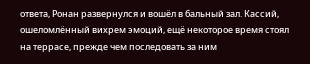ответа, Ронан развернулся и вошёл в бальный зал. Кассий, ошеломлённый вихрем эмоций, ещё некоторое время стоял на террасе, прежде чем последовать за ним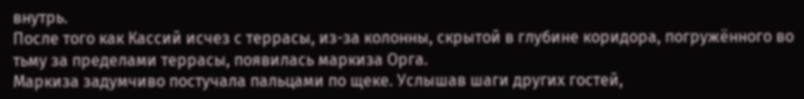внутрь.
После того как Кассий исчез с террасы, из-за колонны, скрытой в глубине коридора, погружённого во тьму за пределами террасы, появилась маркиза Орга.
Маркиза задумчиво постучала пальцами по щеке. Услышав шаги других гостей,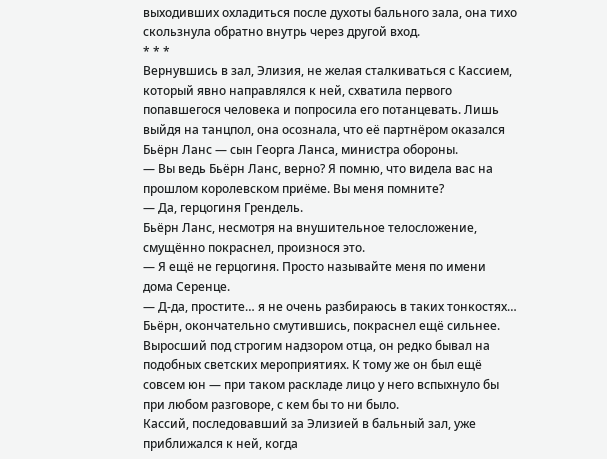выходивших охладиться после духоты бального зала, она тихо скользнула обратно внутрь через другой вход.
* * *
Вернувшись в зал, Элизия, не желая сталкиваться с Кассием, который явно направлялся к ней, схватила первого попавшегося человека и попросила его потанцевать. Лишь выйдя на танцпол, она осознала, что её партнёром оказался Бьёрн Ланс — сын Георга Ланса, министра обороны.
— Вы ведь Бьёрн Ланс, верно? Я помню, что видела вас на прошлом королевском приёме. Вы меня помните?
— Да, герцогиня Грендель.
Бьёрн Ланс, несмотря на внушительное телосложение, смущённо покраснел, произнося это.
— Я ещё не герцогиня. Просто называйте меня по имени дома Серенце.
— Д-да, простите… я не очень разбираюсь в таких тонкостях…
Бьёрн, окончательно смутившись, покраснел ещё сильнее. Выросший под строгим надзором отца, он редко бывал на подобных светских мероприятиях. К тому же он был ещё совсем юн — при таком раскладе лицо у него вспыхнуло бы при любом разговоре, с кем бы то ни было.
Кассий, последовавший за Элизией в бальный зал, уже приближался к ней, когда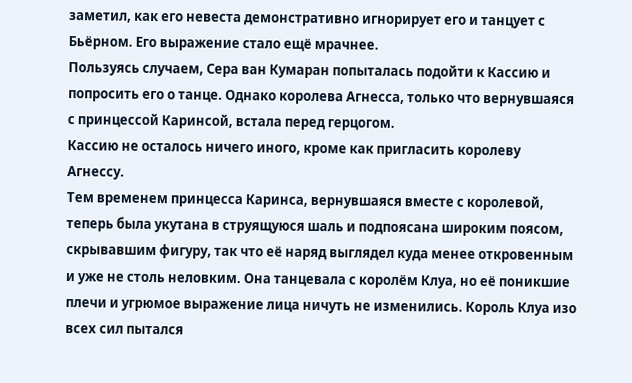заметил, как его невеста демонстративно игнорирует его и танцует с Бьёрном. Его выражение стало ещё мрачнее.
Пользуясь случаем, Сера ван Кумаран попыталась подойти к Кассию и попросить его о танце. Однако королева Агнесса, только что вернувшаяся с принцессой Каринсой, встала перед герцогом.
Кассию не осталось ничего иного, кроме как пригласить королеву Агнессу.
Тем временем принцесса Каринса, вернувшаяся вместе с королевой, теперь была укутана в струящуюся шаль и подпоясана широким поясом, скрывавшим фигуру, так что её наряд выглядел куда менее откровенным и уже не столь неловким. Она танцевала с королём Клуа, но её поникшие плечи и угрюмое выражение лица ничуть не изменились. Король Клуа изо всех сил пытался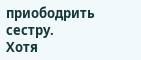приободрить сестру.
Хотя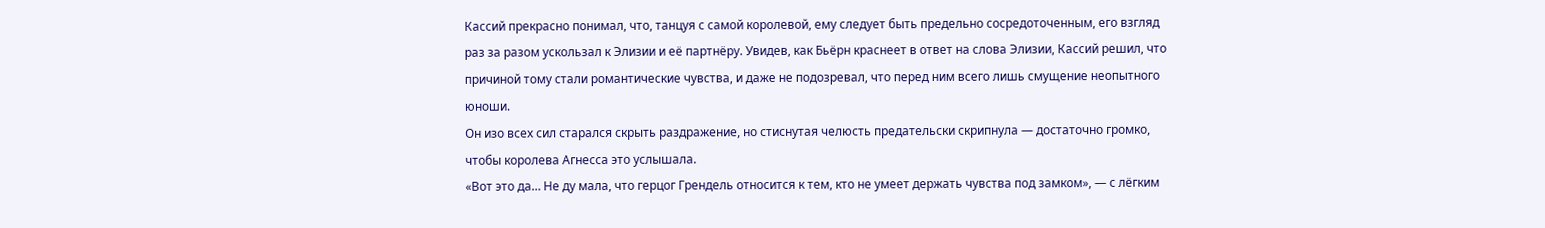Кассий прекрасно понимал, что, танцуя с самой королевой, ему следует быть предельно сосредоточенным, его взгляд раз за разом ускользал к Элизии и её партнёру. Увидев, как Бьёрн краснеет в ответ на слова Элизии, Кассий решил, что причиной тому стали романтические чувства, и даже не подозревал, что перед ним всего лишь смущение неопытного юноши.
Он изо всех сил старался скрыть раздражение, но стиснутая челюсть предательски скрипнула — достаточно громко, чтобы королева Агнесса это услышала.
«Вот это да… Не ду мала, что герцог Грендель относится к тем, кто не умеет держать чувства под замком», — с лёгким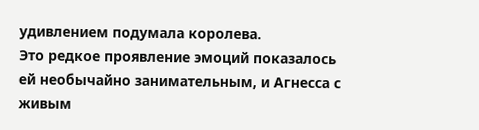удивлением подумала королева.
Это редкое проявление эмоций показалось ей необычайно занимательным, и Агнесса с живым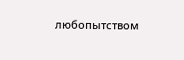любопытством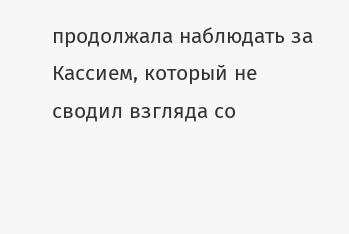продолжала наблюдать за Кассием, который не сводил взгляда со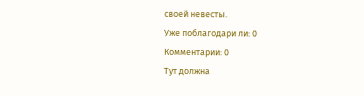своей невесты.
Уже поблагодари ли: 0
Комментарии: 0
Тут должна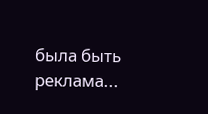была быть реклама...